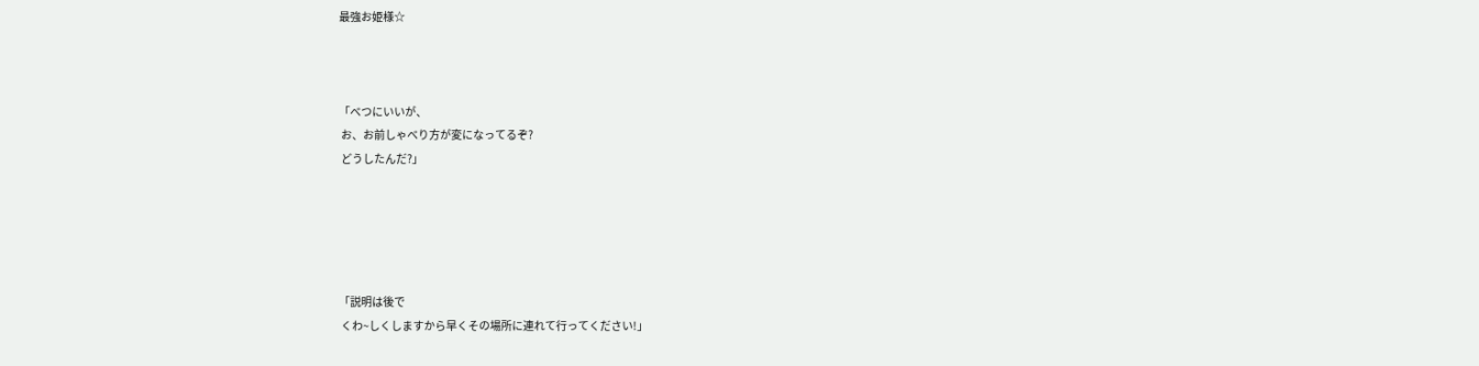最強お姫様☆



「べつにいいが、
 お、お前しゃべり方が変になってるぞ?
 どうしたんだ?」





「説明は後で
 くわ~しくしますから早くその場所に連れて行ってください!」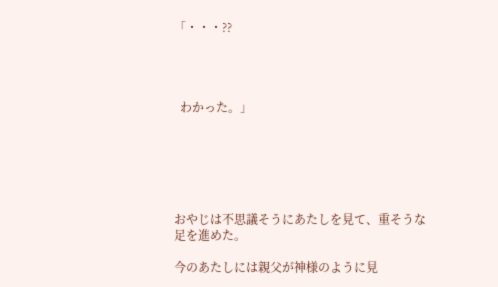「・・・??




  わかった。」






おやじは不思議そうにあたしを見て、重そうな足を進めた。

今のあたしには親父が神様のように見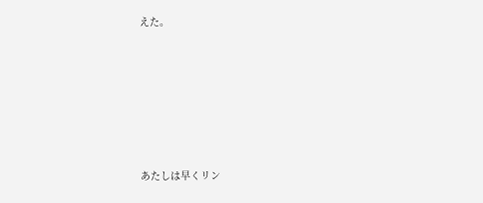えた。






あたしは早くリン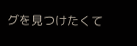グを見つけたくて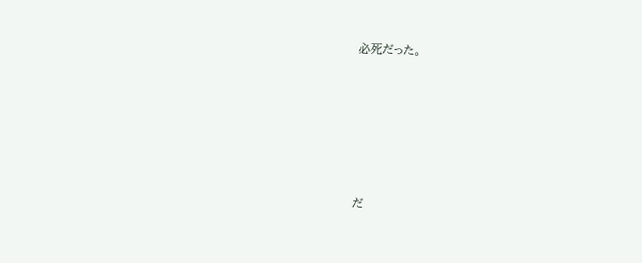必死だった。









だ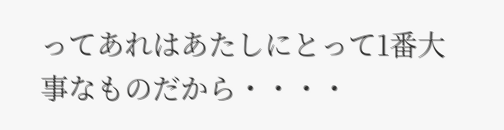ってあれはあたしにとって1番大事なものだから・・・・